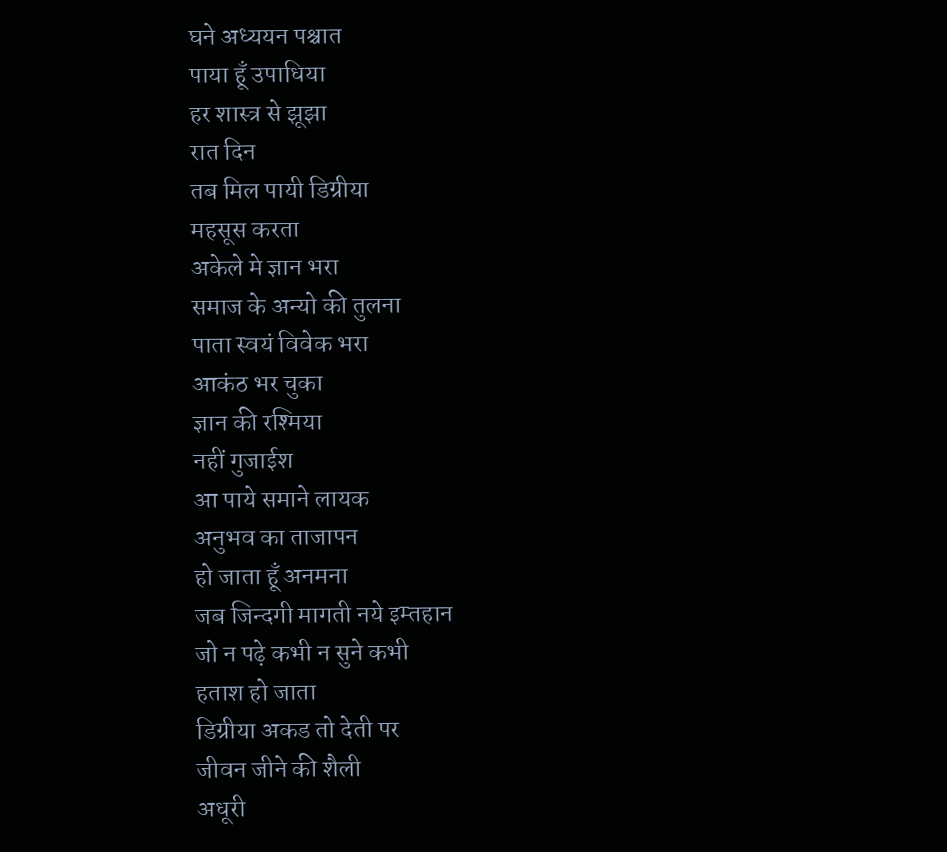घने अध्ययन पश्चात
पाया हूँ उपाधिया
हर शास्त्र से झूझा
रात दिन
तब मिल पायी डिग्रीया
महसूस करता
अकेले मे ज्ञान भरा
समाज के अन्यो की तुलना
पाता स्वयं विवेक भरा
आकंठ भर चुका
ज्ञान की रश्मिया
नहीं गुजाईश
आ पाये समाने लायक
अनुभव का ताजापन
हो जाता हूँ अनमना
जब जिन्दगी मागती नये इम्तहान
जो न पढ़े कभी न सुने कभी
हताश हो जाता
डिग्रीया अकड तो देती पर
जीवन जीने की शैली
अधूरी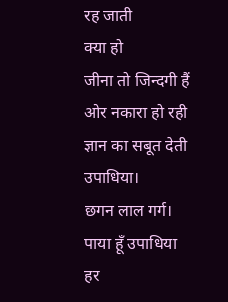रह जाती
क्या हो
जीना तो जिन्दगी हैं
ओर नकारा हो रही
ज्ञान का सबूत देती
उपाधिया।
छगन लाल गर्ग।
पाया हूँ उपाधिया
हर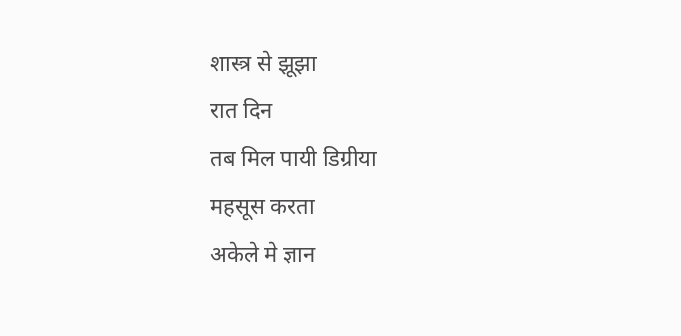शास्त्र से झूझा
रात दिन
तब मिल पायी डिग्रीया
महसूस करता
अकेले मे ज्ञान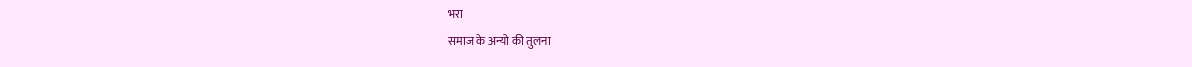भरा
समाज के अन्यो की तुलना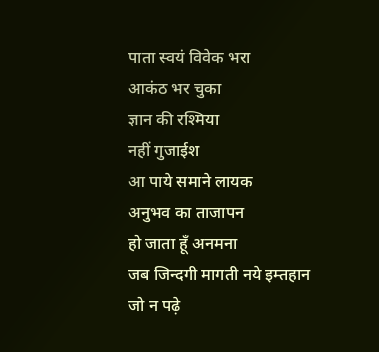पाता स्वयं विवेक भरा
आकंठ भर चुका
ज्ञान की रश्मिया
नहीं गुजाईश
आ पाये समाने लायक
अनुभव का ताजापन
हो जाता हूँ अनमना
जब जिन्दगी मागती नये इम्तहान
जो न पढ़े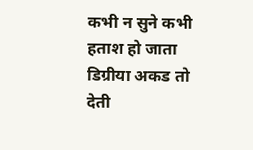कभी न सुने कभी
हताश हो जाता
डिग्रीया अकड तो देती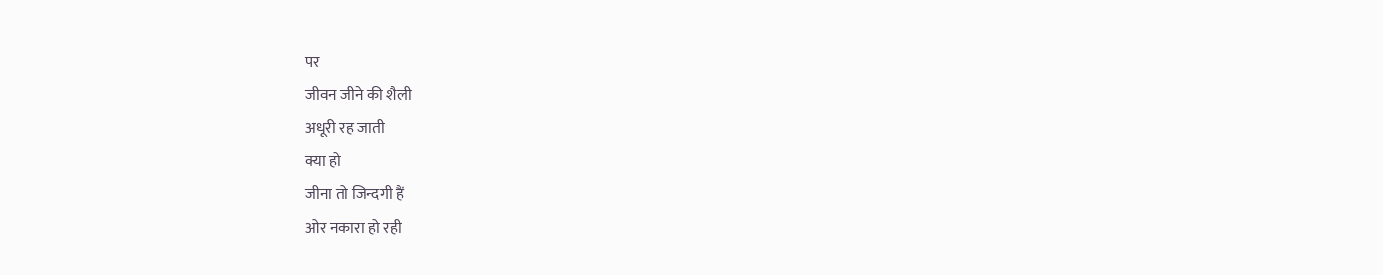पर
जीवन जीने की शैली
अधूरी रह जाती
क्या हो
जीना तो जिन्दगी हैं
ओर नकारा हो रही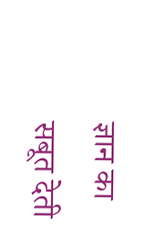ज्ञान का सबूत देती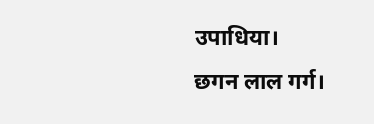उपाधिया।
छगन लाल गर्ग।